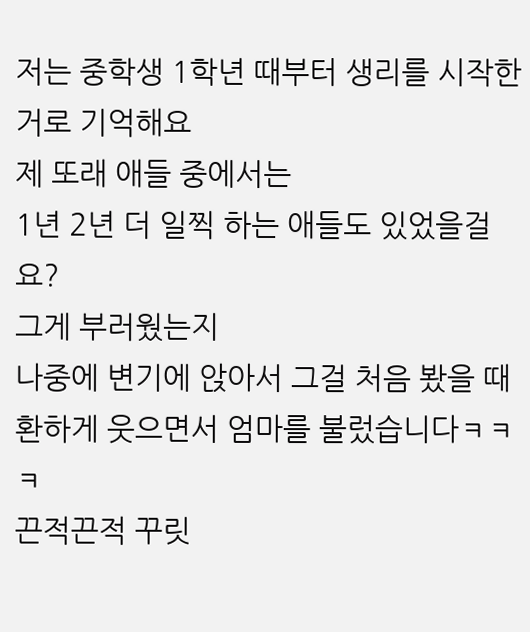저는 중학생 1학년 때부터 생리를 시작한 거로 기억해요
제 또래 애들 중에서는
1년 2년 더 일찍 하는 애들도 있었을걸요?
그게 부러웠는지
나중에 변기에 앉아서 그걸 처음 봤을 때
환하게 웃으면서 엄마를 불렀습니다ㅋㅋㅋ
끈적끈적 꾸릿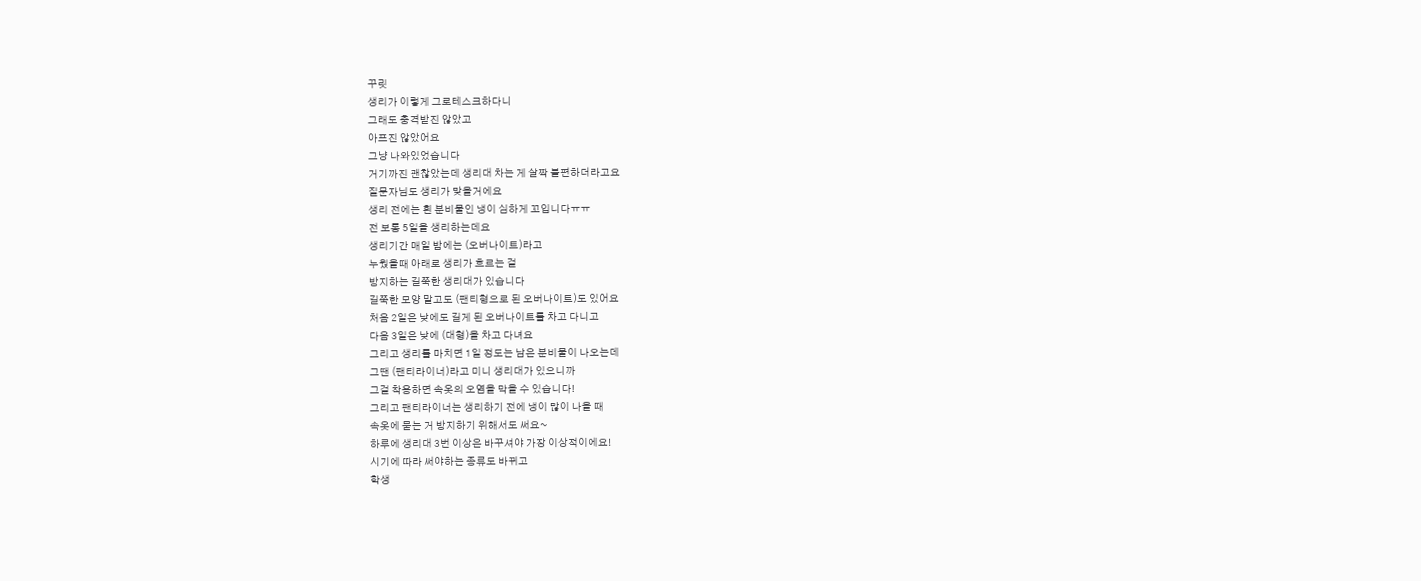꾸릿
생리가 이렇게 그로테스크하다니
그래도 충격받진 않았고
아프진 않았어요
그냥 나와있었습니다
거기까진 괜찮았는데 생리대 차는 게 살짝 불편하더라고요
질문자님도 생리가 맞을거에요
생리 전에는 흰 분비물인 냉이 심하게 꼬입니다ㅠㅠ
전 보통 5일을 생리하는데요
생리기간 매일 밤에는 (오버나이트)라고
누웠을때 아래로 생리가 흐르는 걸
방지하는 길쭉한 생리대가 있습니다
길쭉한 모양 말고도 (팬티형으로 된 오버나이트)도 있어요
처음 2일은 낮에도 길게 된 오버나이트를 차고 다니고
다음 3일은 낮에 (대형)을 차고 다녀요
그리고 생리를 마치면 1일 정도는 남은 분비물이 나오는데
그땐 (팬티라이너)라고 미니 생리대가 있으니까
그걸 착용하면 속옷의 오염을 막을 수 있습니다!
그리고 팬티라이너는 생리하기 전에 냉이 많이 나올 때
속옷에 묻는 거 방지하기 위해서도 써요~
하루에 생리대 3번 이상은 바꾸셔야 가장 이상적이에요!
시기에 따라 써야하는 종류도 바뀌고
학생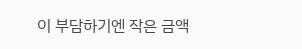이 부담하기엔 작은 금액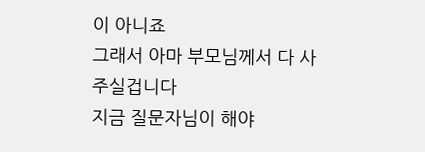이 아니죠
그래서 아마 부모님께서 다 사주실겁니다
지금 질문자님이 해야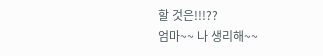할 것은!!!??
엄마~~ 나 생리해~~